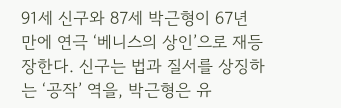91세 신구와 87세 박근형이 67년 만에 연극 ‘베니스의 상인’으로 재등장한다. 신구는 법과 질서를 상징하는 ‘공작’ 역을, 박근형은 유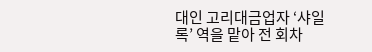대인 고리대금업자 ‘샤일록’ 역을 맡아 전 회차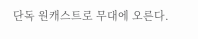단독 원캐스트로 무대에 오른다.